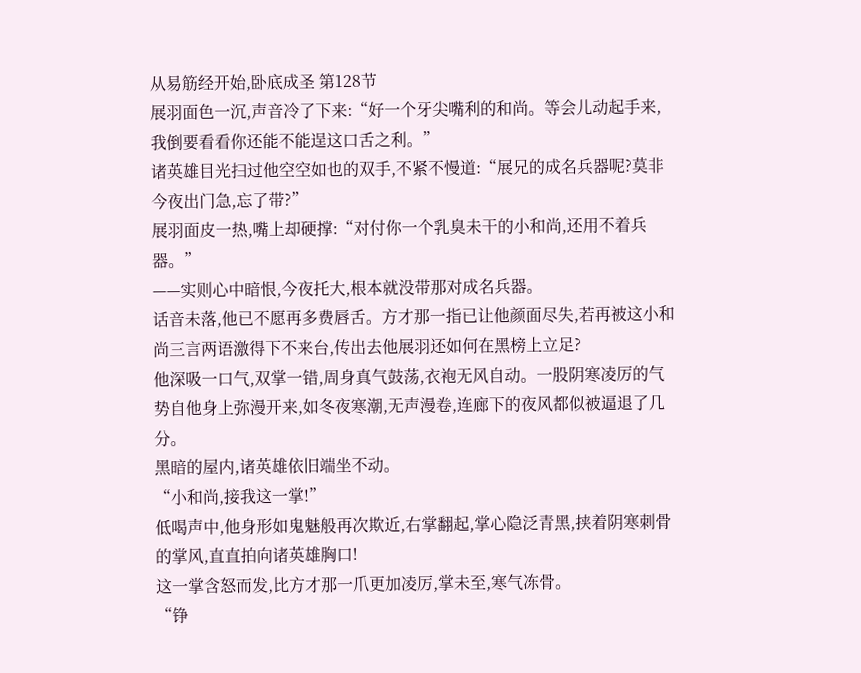从易筋经开始,卧底成圣 第128节
展羽面色一沉,声音冷了下来:“好一个牙尖嘴利的和尚。等会儿动起手来,我倒要看看你还能不能逞这口舌之利。”
诸英雄目光扫过他空空如也的双手,不紧不慢道:“展兄的成名兵器呢?莫非今夜出门急,忘了带?”
展羽面皮一热,嘴上却硬撑:“对付你一个乳臭未干的小和尚,还用不着兵器。”
——实则心中暗恨,今夜托大,根本就没带那对成名兵器。
话音未落,他已不愿再多费唇舌。方才那一指已让他颜面尽失,若再被这小和尚三言两语激得下不来台,传出去他展羽还如何在黑榜上立足?
他深吸一口气,双掌一错,周身真气鼓荡,衣袍无风自动。一股阴寒凌厉的气势自他身上弥漫开来,如冬夜寒潮,无声漫卷,连廊下的夜风都似被逼退了几分。
黑暗的屋内,诸英雄依旧端坐不动。
“小和尚,接我这一掌!”
低喝声中,他身形如鬼魅般再次欺近,右掌翻起,掌心隐泛青黑,挟着阴寒刺骨的掌风,直直拍向诸英雄胸口!
这一掌含怒而发,比方才那一爪更加凌厉,掌未至,寒气冻骨。
“铮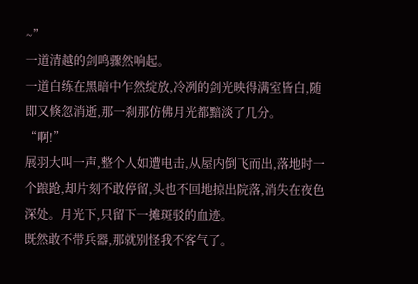~”
一道清越的剑鸣骤然响起。
一道白练在黑暗中乍然绽放,冷冽的剑光映得满室皆白,随即又倏忽消逝,那一刹那仿佛月光都黯淡了几分。
“啊!”
展羽大叫一声,整个人如遭电击,从屋内倒飞而出,落地时一个踉跄,却片刻不敢停留,头也不回地掠出院落,消失在夜色深处。月光下,只留下一摊斑驳的血迹。
既然敢不带兵器,那就别怪我不客气了。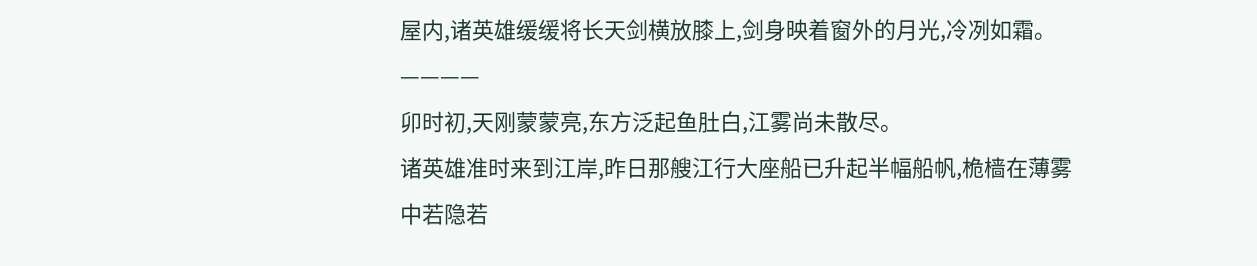屋内,诸英雄缓缓将长天剑横放膝上,剑身映着窗外的月光,冷冽如霜。
————
卯时初,天刚蒙蒙亮,东方泛起鱼肚白,江雾尚未散尽。
诸英雄准时来到江岸,昨日那艘江行大座船已升起半幅船帆,桅樯在薄雾中若隐若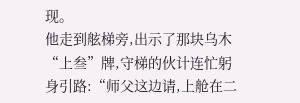现。
他走到舷梯旁,出示了那块乌木“上叁”牌,守梯的伙计连忙躬身引路:“师父这边请,上舱在二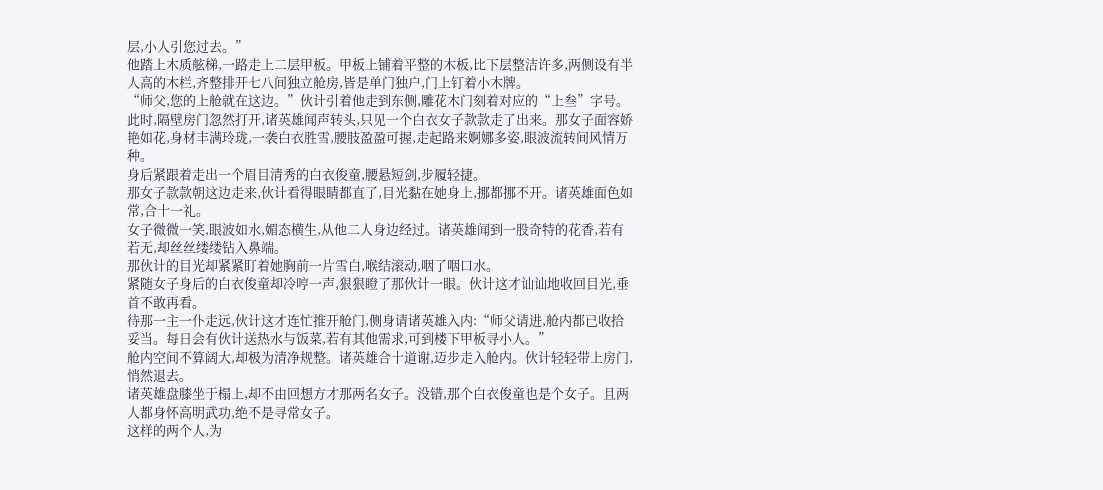层,小人引您过去。”
他踏上木质舷梯,一路走上二层甲板。甲板上铺着平整的木板,比下层整洁许多,两侧设有半人高的木栏,齐整排开七八间独立舱房,皆是单门独户,门上钉着小木牌。
“师父,您的上舱就在这边。”伙计引着他走到东侧,雕花木门刻着对应的“上叁”字号。
此时,隔壁房门忽然打开,诸英雄闻声转头,只见一个白衣女子款款走了出来。那女子面容娇艳如花,身材丰满玲珑,一袭白衣胜雪,腰肢盈盈可握,走起路来婀娜多姿,眼波流转间风情万种。
身后紧跟着走出一个眉目清秀的白衣俊童,腰悬短剑,步履轻捷。
那女子款款朝这边走来,伙计看得眼睛都直了,目光黏在她身上,挪都挪不开。诸英雄面色如常,合十一礼。
女子微微一笑,眼波如水,媚态横生,从他二人身边经过。诸英雄闻到一股奇特的花香,若有若无,却丝丝缕缕钻入鼻端。
那伙计的目光却紧紧盯着她胸前一片雪白,喉结滚动,咽了咽口水。
紧随女子身后的白衣俊童却冷哼一声,狠狠瞪了那伙计一眼。伙计这才讪讪地收回目光,垂首不敢再看。
待那一主一仆走远,伙计这才连忙推开舱门,侧身请诸英雄入内:“师父请进,舱内都已收拾妥当。每日会有伙计送热水与饭菜,若有其他需求,可到楼下甲板寻小人。”
舱内空间不算阔大,却极为清净规整。诸英雄合十道谢,迈步走入舱内。伙计轻轻带上房门,悄然退去。
诸英雄盘膝坐于榻上,却不由回想方才那两名女子。没错,那个白衣俊童也是个女子。且两人都身怀高明武功,绝不是寻常女子。
这样的两个人,为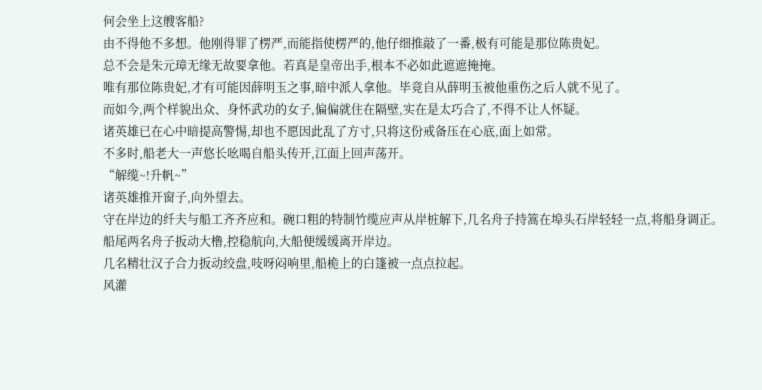何会坐上这艘客船?
由不得他不多想。他刚得罪了楞严,而能指使楞严的,他仔细推敲了一番,极有可能是那位陈贵妃。
总不会是朱元璋无缘无故要拿他。若真是皇帝出手,根本不必如此遮遮掩掩。
唯有那位陈贵妃,才有可能因薛明玉之事,暗中派人拿他。毕竟自从薛明玉被他重伤之后人就不见了。
而如今,两个样貌出众、身怀武功的女子,偏偏就住在隔壁,实在是太巧合了,不得不让人怀疑。
诸英雄已在心中暗提高警惕,却也不愿因此乱了方寸,只将这份戒备压在心底,面上如常。
不多时,船老大一声悠长吆喝自船头传开,江面上回声荡开。
“解缆~!升帆~”
诸英雄推开窗子,向外望去。
守在岸边的纤夫与船工齐齐应和。碗口粗的特制竹缆应声从岸桩解下,几名舟子持篙在埠头石岸轻轻一点,将船身调正。
船尾两名舟子扳动大橹,控稳航向,大船便缓缓离开岸边。
几名精壮汉子合力扳动绞盘,吱呀闷响里,船桅上的白篷被一点点拉起。
风灌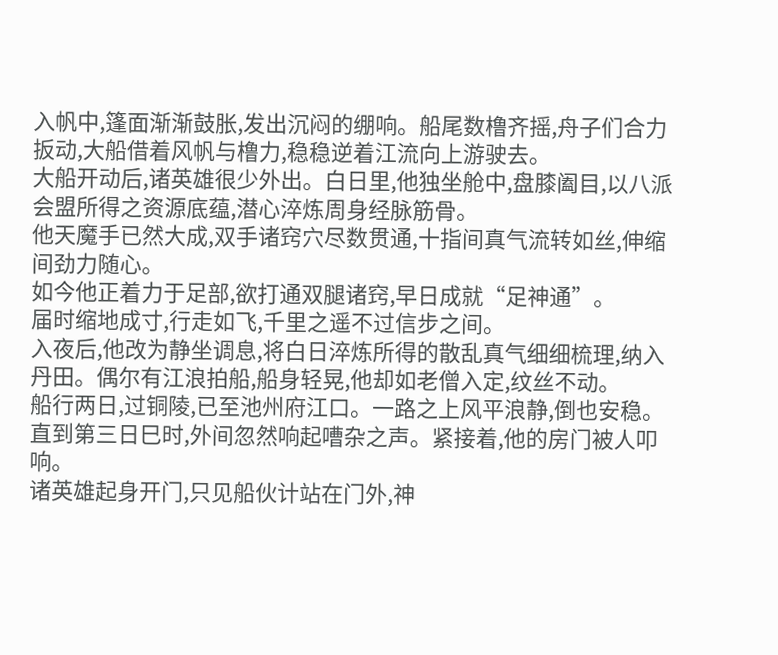入帆中,篷面渐渐鼓胀,发出沉闷的绷响。船尾数橹齐摇,舟子们合力扳动,大船借着风帆与橹力,稳稳逆着江流向上游驶去。
大船开动后,诸英雄很少外出。白日里,他独坐舱中,盘膝阖目,以八派会盟所得之资源底蕴,潜心淬炼周身经脉筋骨。
他天魔手已然大成,双手诸窍穴尽数贯通,十指间真气流转如丝,伸缩间劲力随心。
如今他正着力于足部,欲打通双腿诸窍,早日成就“足神通”。
届时缩地成寸,行走如飞,千里之遥不过信步之间。
入夜后,他改为静坐调息,将白日淬炼所得的散乱真气细细梳理,纳入丹田。偶尔有江浪拍船,船身轻晃,他却如老僧入定,纹丝不动。
船行两日,过铜陵,已至池州府江口。一路之上风平浪静,倒也安稳。
直到第三日巳时,外间忽然响起嘈杂之声。紧接着,他的房门被人叩响。
诸英雄起身开门,只见船伙计站在门外,神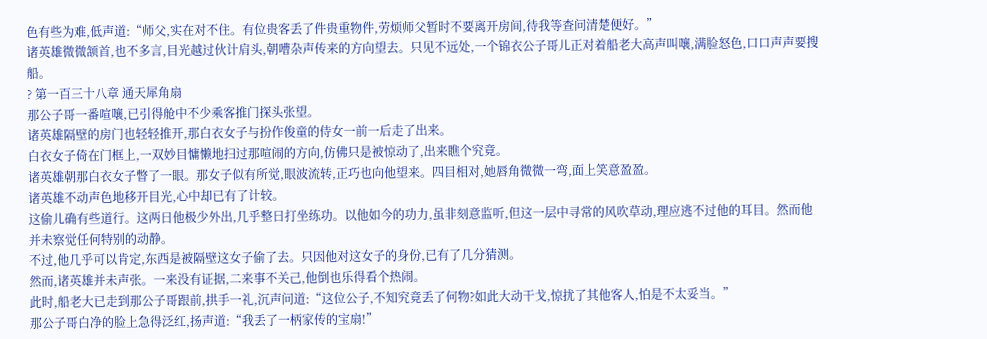色有些为难,低声道:“师父,实在对不住。有位贵客丢了件贵重物件,劳烦师父暂时不要离开房间,待我等查问清楚便好。”
诸英雄微微颔首,也不多言,目光越过伙计肩头,朝嘈杂声传来的方向望去。只见不远处,一个锦衣公子哥儿正对着船老大高声叫嚷,满脸怒色,口口声声要搜船。
? 第一百三十八章 通天犀角扇
那公子哥一番喧嚷,已引得舱中不少乘客推门探头张望。
诸英雄隔壁的房门也轻轻推开,那白衣女子与扮作俊童的侍女一前一后走了出来。
白衣女子倚在门框上,一双妙目慵懒地扫过那喧闹的方向,仿佛只是被惊动了,出来瞧个究竟。
诸英雄朝那白衣女子瞥了一眼。那女子似有所觉,眼波流转,正巧也向他望来。四目相对,她唇角微微一弯,面上笑意盈盈。
诸英雄不动声色地移开目光,心中却已有了计较。
这偷儿确有些道行。这两日他极少外出,几乎整日打坐练功。以他如今的功力,虽非刻意监听,但这一层中寻常的风吹草动,理应逃不过他的耳目。然而他并未察觉任何特别的动静。
不过,他几乎可以肯定,东西是被隔壁这女子偷了去。只因他对这女子的身份,已有了几分猜测。
然而,诸英雄并未声张。一来没有证据,二来事不关己,他倒也乐得看个热闹。
此时,船老大已走到那公子哥跟前,拱手一礼,沉声问道:“这位公子,不知究竟丢了何物?如此大动干戈,惊扰了其他客人,怕是不太妥当。”
那公子哥白净的脸上急得泛红,扬声道:“我丢了一柄家传的宝扇!”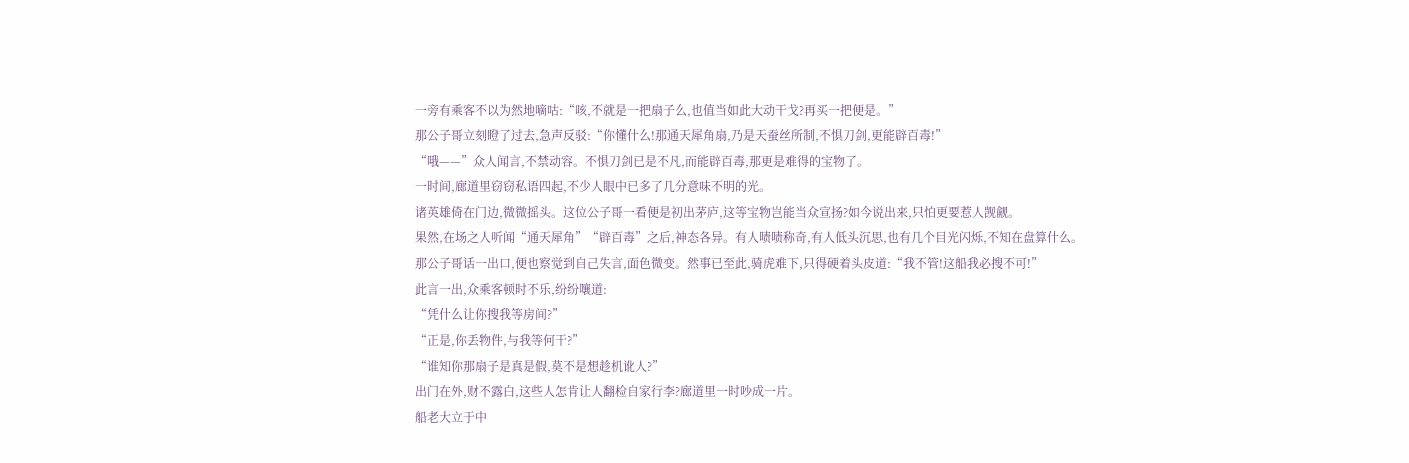一旁有乘客不以为然地嘀咕:“咳,不就是一把扇子么,也值当如此大动干戈?再买一把便是。”
那公子哥立刻瞪了过去,急声反驳:“你懂什么!那通天犀角扇,乃是天蚕丝所制,不惧刀剑,更能辟百毒!”
“哦——”众人闻言,不禁动容。不惧刀剑已是不凡,而能辟百毒,那更是难得的宝物了。
一时间,廊道里窃窃私语四起,不少人眼中已多了几分意味不明的光。
诸英雄倚在门边,微微摇头。这位公子哥一看便是初出茅庐,这等宝物岂能当众宣扬?如今说出来,只怕更要惹人觊觎。
果然,在场之人听闻“通天犀角”“辟百毒”之后,神态各异。有人啧啧称奇,有人低头沉思,也有几个目光闪烁,不知在盘算什么。
那公子哥话一出口,便也察觉到自己失言,面色微变。然事已至此,骑虎难下,只得硬着头皮道:“我不管!这船我必搜不可!”
此言一出,众乘客顿时不乐,纷纷嚷道:
“凭什么让你搜我等房间?”
“正是,你丢物件,与我等何干?”
“谁知你那扇子是真是假,莫不是想趁机讹人?”
出门在外,财不露白,这些人怎肯让人翻检自家行李?廊道里一时吵成一片。
船老大立于中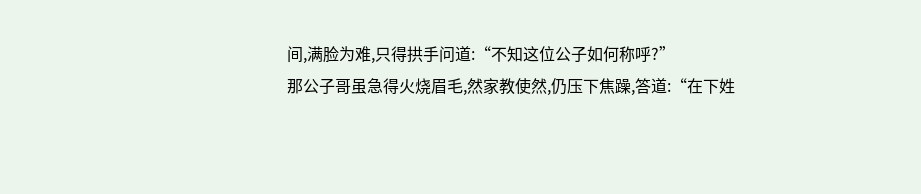间,满脸为难,只得拱手问道:“不知这位公子如何称呼?”
那公子哥虽急得火烧眉毛,然家教使然,仍压下焦躁,答道:“在下姓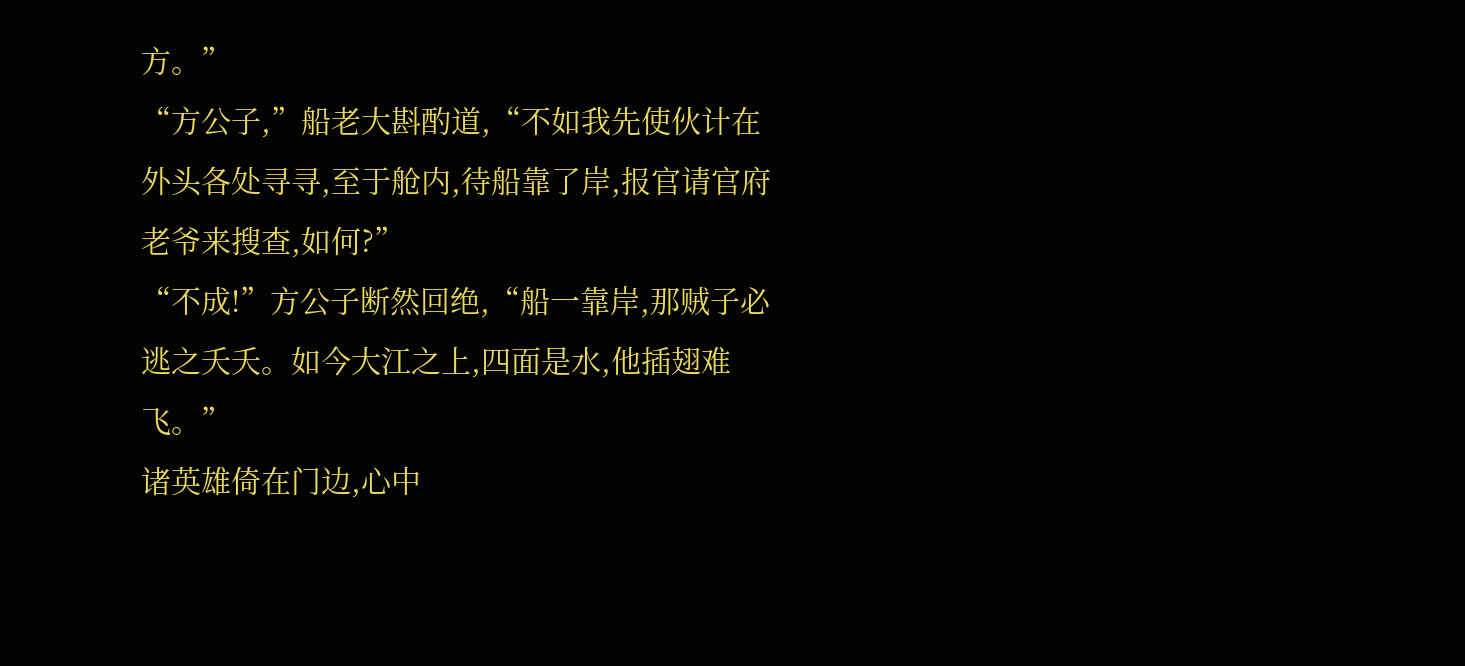方。”
“方公子,”船老大斟酌道,“不如我先使伙计在外头各处寻寻,至于舱内,待船靠了岸,报官请官府老爷来搜查,如何?”
“不成!”方公子断然回绝,“船一靠岸,那贼子必逃之夭夭。如今大江之上,四面是水,他插翅难飞。”
诸英雄倚在门边,心中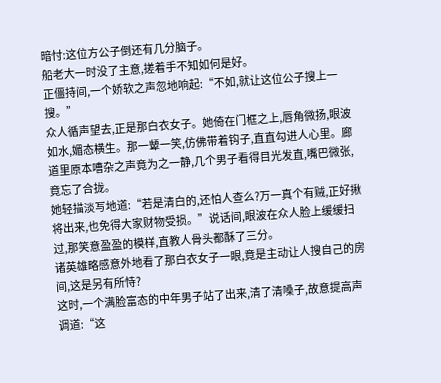暗忖:这位方公子倒还有几分脑子。
船老大一时没了主意,搓着手不知如何是好。
正僵持间,一个娇软之声忽地响起:“不如,就让这位公子搜上一搜。”
众人循声望去,正是那白衣女子。她倚在门框之上,唇角微扬,眼波如水,媚态横生。那一颦一笑,仿佛带着钩子,直直勾进人心里。廊道里原本嘈杂之声竟为之一静,几个男子看得目光发直,嘴巴微张,竟忘了合拢。
她轻描淡写地道:“若是清白的,还怕人查么?万一真个有贼,正好揪将出来,也免得大家财物受损。”说话间,眼波在众人脸上缓缓扫过,那笑意盈盈的模样,直教人骨头都酥了三分。
诸英雄略感意外地看了那白衣女子一眼,竟是主动让人搜自己的房间,这是另有所恃?
这时,一个满脸富态的中年男子站了出来,清了清嗓子,故意提高声调道:“这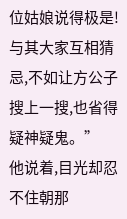位姑娘说得极是!与其大家互相猜忌,不如让方公子搜上一搜,也省得疑神疑鬼。”
他说着,目光却忍不住朝那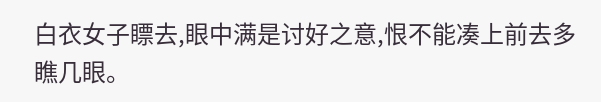白衣女子瞟去,眼中满是讨好之意,恨不能凑上前去多瞧几眼。